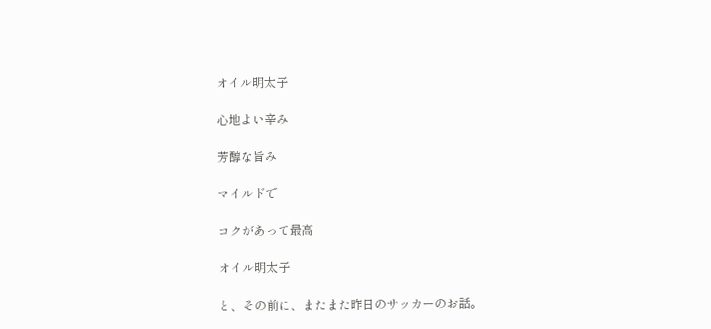オイル明太子

心地よい辛み

芳醇な旨み

マイルドで

コクがあって最高

オイル明太子

と、その前に、またまた昨日のサッカーのお話。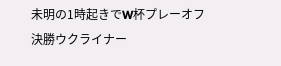未明の1時起きでW杯プレーオフ決勝ウクライナー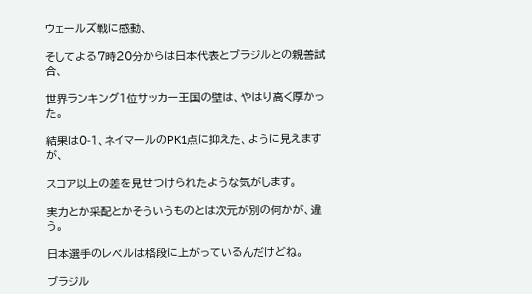ウェールズ戦に感動、

そしてよる7時20分からは日本代表とブラジルとの親善試合、

世界ランキング1位サッカー王国の壁は、やはり高く厚かった。

結果は0-1、ネイマールのPK1点に抑えた、ように見えますが、

スコア以上の差を見せつけられたような気がします。

実力とか采配とかそういうものとは次元が別の何かが、違う。

日本選手のレベルは格段に上がっているんだけどね。

ブラジル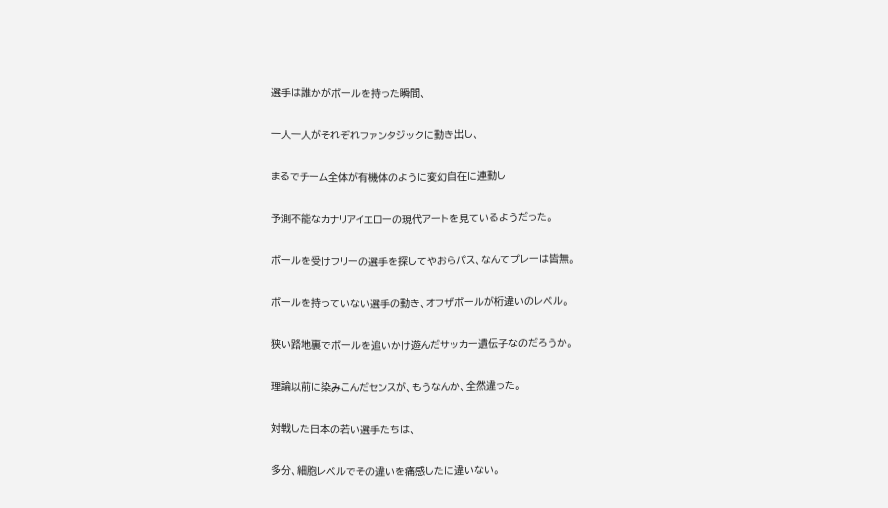選手は誰かがボールを持った瞬間、

一人一人がそれぞれファンタジックに動き出し、

まるでチーム全体が有機体のように変幻自在に連動し

予測不能なカナリアイエローの現代アートを見ているようだった。

ボールを受けフリーの選手を探してやおらパス、なんてプレーは皆無。

ボールを持っていない選手の動き、オフザボールが桁違いのレベル。

狭い路地裏でボールを追いかけ遊んだサッカー遺伝子なのだろうか。

理論以前に染みこんだセンスが、もうなんか、全然違った。

対戦した日本の若い選手たちは、

多分、細胞レベルでその違いを痛感したに違いない。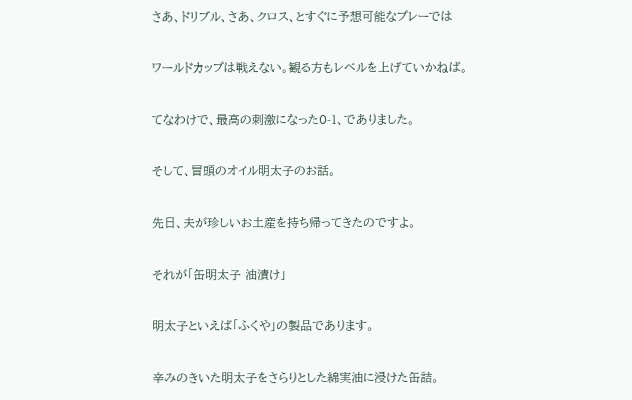さあ、ドリブル、さあ、クロス、とすぐに予想可能なプレーでは

ワールドカップは戦えない。観る方もレベルを上げていかねば。

てなわけで、最高の刺激になった0-1、でありました。

そして、冒頭のオイル明太子のお話。

先日、夫が珍しいお土産を持ち帰ってきたのですよ。

それが「缶明太子 油漬け」

明太子といえば「ふくや」の製品であります。

辛みのきいた明太子をさらりとした綿実油に浸けた缶詰。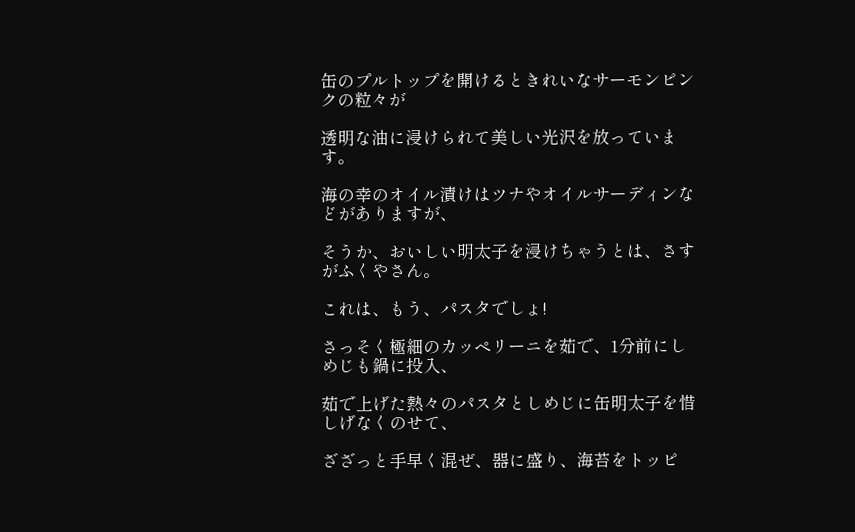缶のプルトップを開けるときれいなサーモンピンクの粒々が

透明な油に浸けられて美しい光沢を放っています。

海の幸のオイル漬けはツナやオイルサーディンなどがありますが、

そうか、おいしい明太子を浸けちゃうとは、さすがふくやさん。

これは、もう、パスタでしょ!

さっそく極細のカッペリーニを茹で、1分前にしめじも鍋に投入、

茹で上げた熱々のパスタとしめじに缶明太子を惜しげなくのせて、

ざざっと手早く混ぜ、器に盛り、海苔をトッピ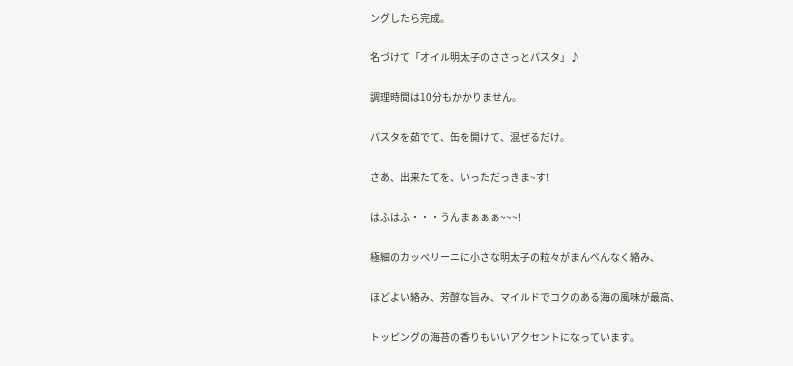ングしたら完成。

名づけて「オイル明太子のささっとパスタ」♪

調理時間は10分もかかりません。

パスタを茹でて、缶を開けて、混ぜるだけ。

さあ、出来たてを、いっただっきま~す!

はふはふ・・・うんまぁぁぁ~~~!

極細のカッペリーニに小さな明太子の粒々がまんべんなく絡み、

ほどよい絡み、芳醇な旨み、マイルドでコクのある海の風味が最高、

トッピングの海苔の香りもいいアクセントになっています。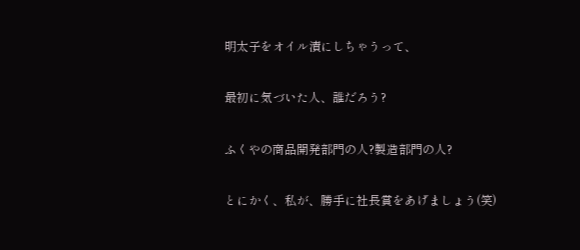明太子をオイル漬にしちゃうって、

最初に気づいた人、誰だろう?

ふくやの商品開発部門の人?製造部門の人?

とにかく、私が、勝手に社長賞をあげましょう(笑)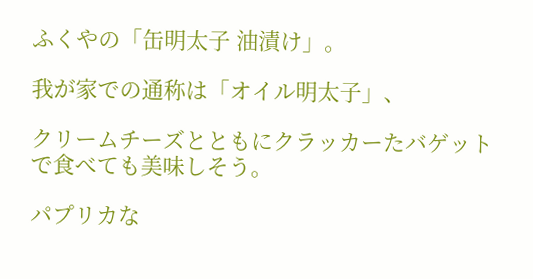ふくやの「缶明太子 油漬け」。

我が家での通称は「オイル明太子」、

クリームチーズとともにクラッカーたバゲットで食べても美味しそう。

パプリカな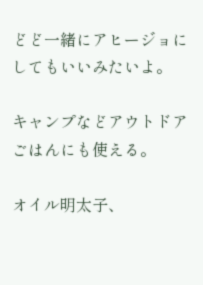どど一緒にアヒージョにしてもいいみたいよ。

キャンプなどアウトドアごはんにも使える。

オイル明太子、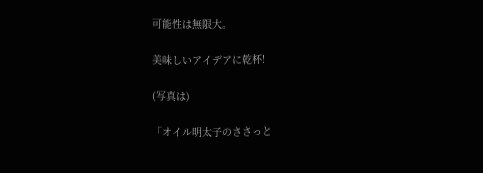可能性は無限大。

美味しいアイデアに乾杯!

(写真は)

「オイル明太子のささっと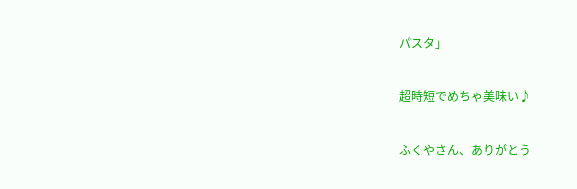パスタ」

超時短でめちゃ美味い♪

ふくやさん、ありがとう